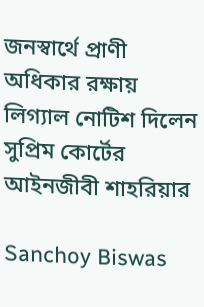জনস্বার্থে প্রাণী অধিকার রক্ষায় লিগ্যাল নোটিশ দিলেন সুপ্রিম কোর্টের আইনজীবী শাহরিয়ার

Sanchoy Biswas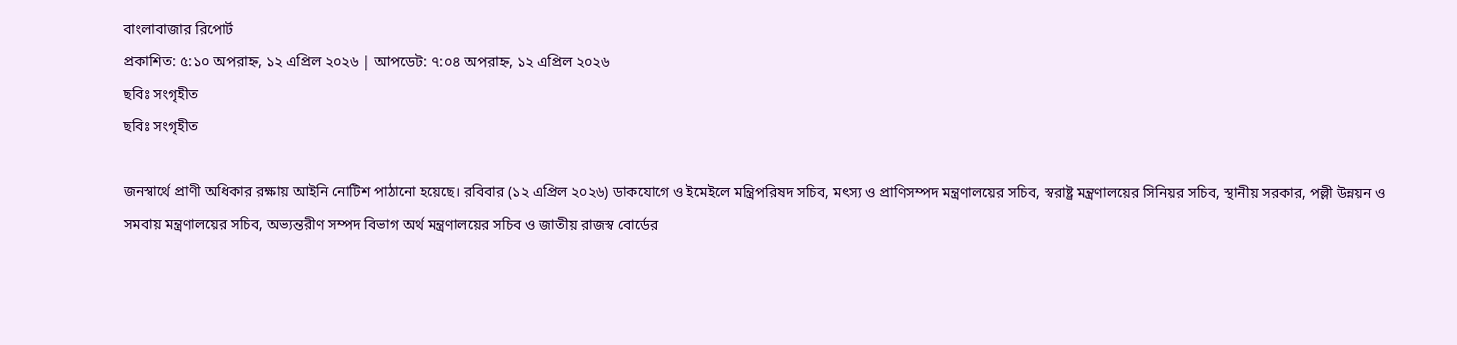বাংলাবাজার রিপোর্ট
প্রকাশিত: ৫:১০ অপরাহ্ন, ১২ এপ্রিল ২০২৬ | আপডেট: ৭:০৪ অপরাহ্ন, ১২ এপ্রিল ২০২৬
ছবিঃ সংগৃহীত
ছবিঃ সংগৃহীত

জনস্বার্থে প্রাণী অধিকার রক্ষায় আইনি নোটিশ পাঠানো হয়েছে। রবিবার (১২ এপ্রিল ২০২৬) ডাকযোগে ও ইমেইলে মন্ত্রিপরিষদ সচিব, মৎস্য ও প্রাণিসম্পদ মন্ত্রণালয়ের সচিব, স্বরাষ্ট্র মন্ত্রণালয়ের সিনিয়র সচিব, স্থানীয় সরকার, পল্লী উন্নয়ন ও সমবায় মন্ত্রণালয়ের সচিব, অভ্যন্তরীণ সম্পদ বিভাগ অর্থ মন্ত্রণালয়ের সচিব ও জাতীয় রাজস্ব বোর্ডের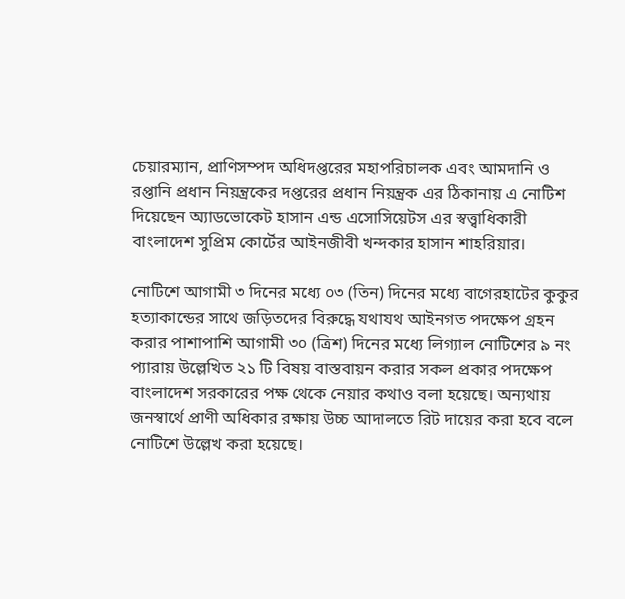চেয়ারম্যান, প্রাণিসম্পদ অধিদপ্তরের মহাপরিচালক এবং আমদানি ও রপ্তানি প্রধান নিয়ন্ত্রকের দপ্তরের প্রধান নিয়ন্ত্রক এর ঠিকানায় এ নোটিশ দিয়েছেন অ্যাডভোকেট হাসান এন্ড এসোসিয়েটস এর স্বত্ত্বাধিকারী বাংলাদেশ সুপ্রিম কোর্টের আইনজীবী খন্দকার হাসান শাহরিয়ার।

নোটিশে আগামী ৩ দিনের মধ্যে ০৩ (তিন) দিনের মধ্যে বাগেরহাটের কুকুর হত্যাকান্ডের সাথে জড়িতদের বিরুদ্ধে যথাযথ আইনগত পদক্ষেপ গ্রহন করার পাশাপাশি আগামী ৩০ (ত্রিশ) দিনের মধ্যে লিগ্যাল নোটিশের ৯ নং প্যারায় উল্লেখিত ২১ টি বিষয় বাস্তবায়ন করার সকল প্রকার পদক্ষেপ বাংলাদেশ সরকারের পক্ষ থেকে নেয়ার কথাও বলা হয়েছে। অন্যথায় জনস্বার্থে প্রাণী অধিকার রক্ষায় উচ্চ আদালতে রিট দায়ের করা হবে বলে নোটিশে উল্লেখ করা হয়েছে।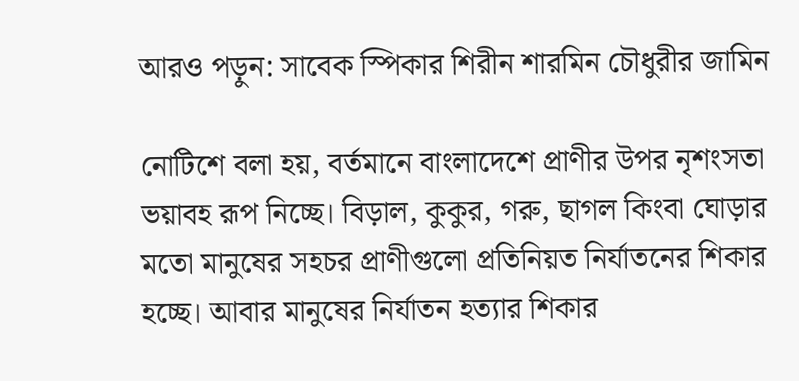আরও পড়ুন: সাবেক স্পিকার শিরীন শারমিন চৌধুরীর জামিন

নোটিশে বলা হয়, বর্তমানে বাংলাদেশে প্রাণীর উপর নৃশংসতা ভয়াবহ রূপ নিচ্ছে। বিড়াল, কুকুর, গরু, ছাগল কিংবা ঘোড়ার মতো মানুষের সহচর প্রাণীগুলো প্রতিনিয়ত নির্যাতনের শিকার হচ্ছে। আবার মানুষের নির্যাতন হত্যার শিকার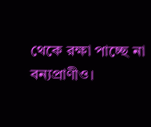থেকে রক্ষা পাচ্ছে না বন্যপ্রাণীও।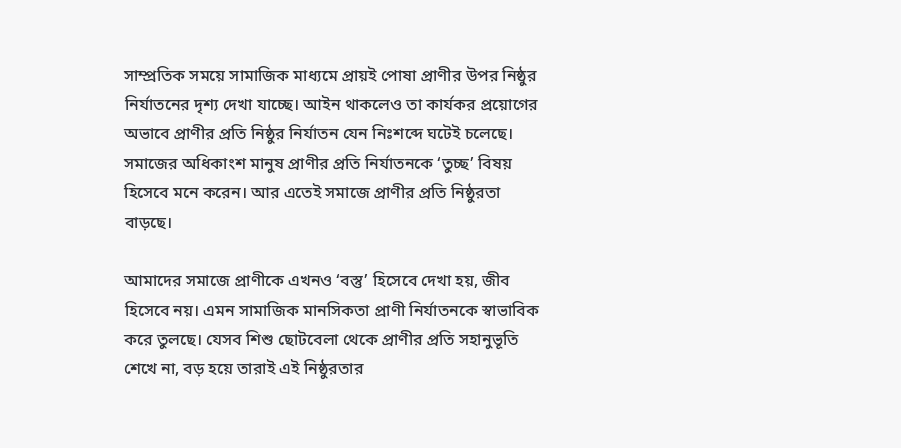সাম্প্রতিক সময়ে সামাজিক মাধ্যমে প্রায়ই পোষা প্রাণীর উপর নিষ্ঠুর নির্যাতনের দৃশ্য দেখা যাচ্ছে। আইন থাকলেও তা কার্যকর প্রয়োগের অভাবে প্রাণীর প্রতি নিষ্ঠুর নির্যাতন যেন নিঃশব্দে ঘটেই চলেছে। সমাজের অধিকাংশ মানুষ প্রাণীর প্রতি নির্যাতনকে ‘তুচ্ছ’ বিষয় হিসেবে মনে করেন। আর এতেই সমাজে প্রাণীর প্রতি নিষ্ঠুরতা বাড়ছে।

আমাদের সমাজে প্রাণীকে এখনও ‘বস্তু’ হিসেবে দেখা হয়, জীব হিসেবে নয়। এমন সামাজিক মানসিকতা প্রাণী নির্যাতনকে স্বাভাবিক করে তুলছে। যেসব শিশু ছোটবেলা থেকে প্রাণীর প্রতি সহানুভূতি শেখে না, বড় হয়ে তারাই এই নিষ্ঠুরতার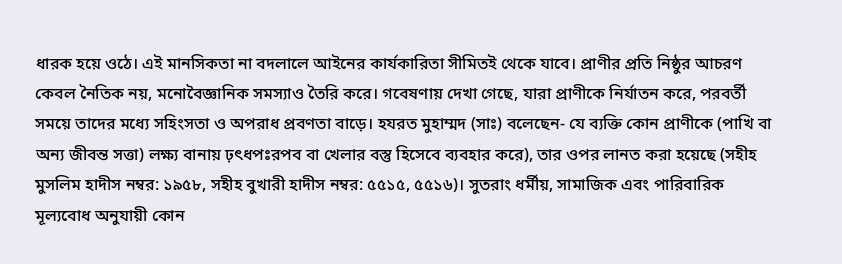ধারক হয়ে ওঠে। এই মানসিকতা না বদলালে আইনের কার্যকারিতা সীমিতই থেকে যাবে। প্রাণীর প্রতি নিষ্ঠুর আচরণ কেবল নৈতিক নয়, মনোবৈজ্ঞানিক সমস্যাও তৈরি করে। গবেষণায় দেখা গেছে, যারা প্রাণীকে নির্যাতন করে, পরবর্তী সময়ে তাদের মধ্যে সহিংসতা ও অপরাধ প্রবণতা বাড়ে। হযরত মুহাম্মদ (সাঃ) বলেছেন- যে ব্যক্তি কোন প্রাণীকে (পাখি বা অন্য জীবন্ত সত্তা) লক্ষ্য বানায় ঢ়ৎধপঃরপব বা খেলার বস্তু হিসেবে ব্যবহার করে), তার ওপর লানত করা হয়েছে (সহীহ মুসলিম হাদীস নম্বর: ১৯৫৮, সহীহ বুখারী হাদীস নম্বর: ৫৫১৫, ৫৫১৬)। সুতরাং ধর্মীয়, সামাজিক এবং পারিবারিক মূল্যবোধ অনুযায়ী কোন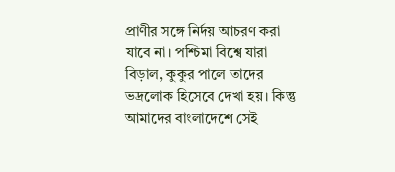প্রাণীর সঙ্গে নির্দয় আচরণ করা যাবে না। পশ্চিমা বিশ্বে যারা বিড়াল, কুকুর পালে তাদের ভদ্রলোক হিসেবে দেখা হয়। কিন্তু আমাদের বাংলাদেশে সেই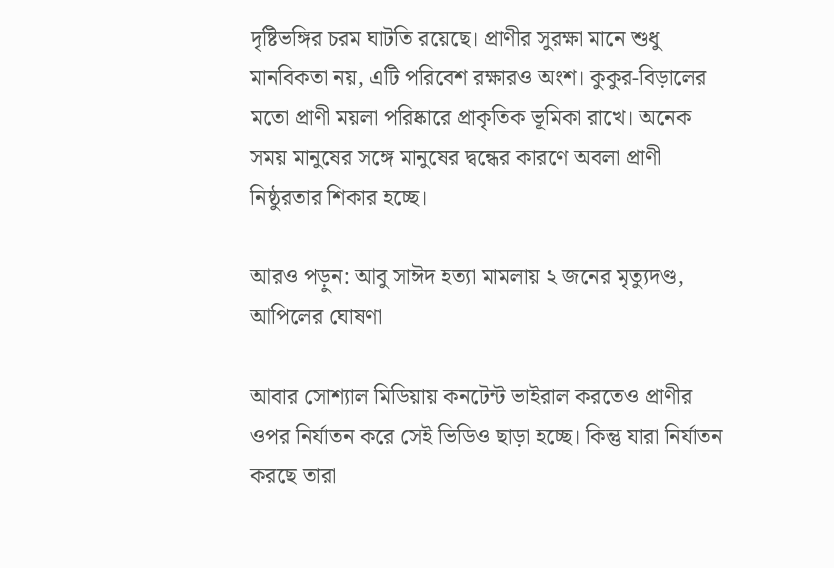দৃষ্টিভঙ্গির চরম ঘাটতি রয়েছে। প্রাণীর সুরক্ষা মানে শুধু মানবিকতা নয়, এটি পরিবেশ রক্ষারও অংশ। কুকুর-বিড়ালের মতো প্রাণী ময়লা পরিষ্কারে প্রাকৃতিক ভূমিকা রাখে। অনেক সময় মানুষের সঙ্গে মানুষের দ্বন্ধের কারণে অবলা প্রাণী নিষ্ঠুরতার শিকার হচ্ছে।

আরও পড়ুন: আবু সাঈদ হত্যা মামলায় ২ জনের মৃত্যুদণ্ড, আপিলের ঘোষণা

আবার সোশ্যাল মিডিয়ায় কনটেন্ট ভাইরাল করতেও প্রাণীর ওপর নির্যাতন করে সেই ভিডিও ছাড়া হচ্ছে। কিন্তু যারা নির্যাতন করছে তারা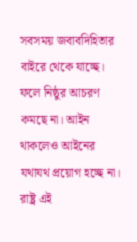সবসময় জবাবদিহিতার বাইরে থেকে যাচ্ছে। ফলে নিষ্ঠুর আচরণ কমছে না। আইন থাকলেও আইনের যথাযথ প্রয়োগ হচ্ছে না। রাষ্ট্র এই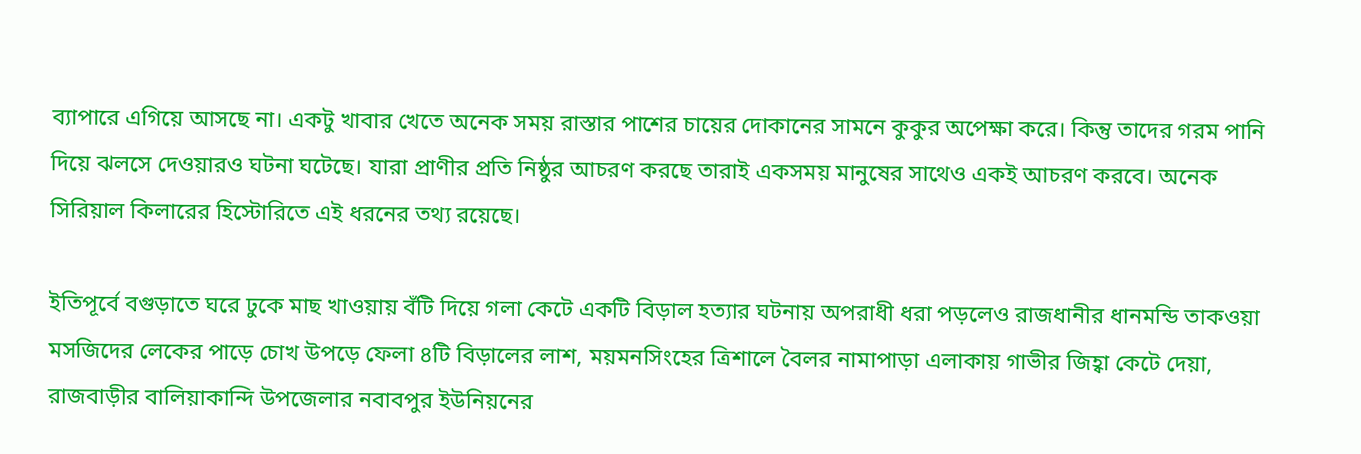ব্যাপারে এগিয়ে আসছে না। একটু খাবার খেতে অনেক সময় রাস্তার পাশের চায়ের দোকানের সামনে কুকুর অপেক্ষা করে। কিন্তু তাদের গরম পানি দিয়ে ঝলসে দেওয়ারও ঘটনা ঘটেছে। যারা প্রাণীর প্রতি নিষ্ঠুর আচরণ করছে তারাই একসময় মানুষের সাথেও একই আচরণ করবে। অনেক সিরিয়াল কিলারের হিস্টোরিতে এই ধরনের তথ্য রয়েছে।

ইতিপূর্বে বগুড়াতে ঘরে ঢুকে মাছ খাওয়ায় বঁটি দিয়ে গলা কেটে একটি বিড়াল হত্যার ঘটনায় অপরাধী ধরা পড়লেও রাজধানীর ধানমন্ডি তাকওয়া মসজিদের লেকের পাড়ে চোখ উপড়ে ফেলা ৪টি বিড়ালের লাশ, ময়মনসিংহের ত্রিশালে বৈলর নামাপাড়া এলাকায় গাভীর জিহ্বা কেটে দেয়া, রাজবাড়ীর বালিয়াকান্দি উপজেলার নবাবপুর ইউনিয়নের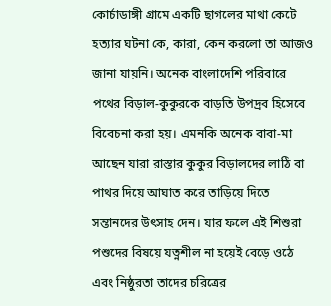কোর্চাডাঙ্গী গ্রামে একটি ছাগলের মাথা কেটে হত্যার ঘটনা কে, কারা, কেন করলো তা আজও জানা যায়নি। অনেক বাংলাদেশি পরিবারে পথের বিড়াল-কুকুরকে বাড়তি উপদ্রব হিসেবে বিবেচনা করা হয়। এমনকি অনেক বাবা-মা আছেন যারা রাস্তার কুকুর বিড়ালদের লাঠি বা পাথর দিয়ে আঘাত করে তাড়িয়ে দিতে সন্তানদের উৎসাহ দেন। যার ফলে এই শিশুরা পশুদের বিষয়ে যত্নশীল না হয়েই বেড়ে ওঠে এবং নিষ্ঠুরতা তাদের চরিত্রের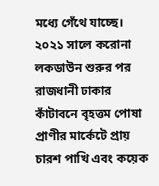মধ্যে গেঁথে যাচ্ছে। ২০২১ সালে করোনা লকডাউন শুরুর পর রাজধানী ঢাকার কাঁটাবনে বৃহত্তম পোষা প্রাণীর মার্কেটে প্রায় চারশ পাখি এবং কয়েক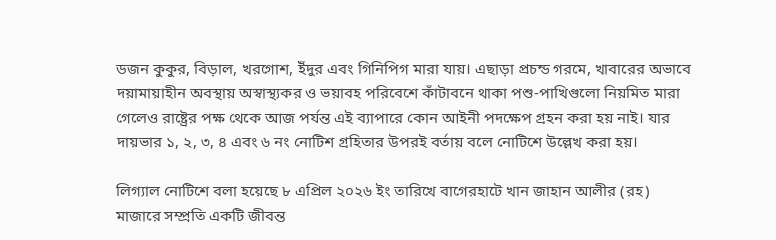ডজন কুকুর, বিড়াল, খরগোশ, ইঁদুর এবং গিনিপিগ মারা যায়। এছাড়া প্রচন্ড গরমে, খাবারের অভাবে দয়ামায়াহীন অবস্থায় অস্বাস্থ্যকর ও ভয়াবহ পরিবেশে কাঁটাবনে থাকা পশু-পাখিগুলো নিয়মিত মারা গেলেও রাষ্ট্রের পক্ষ থেকে আজ পর্যন্ত এই ব্যাপারে কোন আইনী পদক্ষেপ গ্রহন করা হয় নাই। যার দায়ভার ১, ২, ৩, ৪ এবং ৬ নং নোটিশ গ্রহিতার উপরই বর্তায় বলে নোটিশে উল্লেখ করা হয়।

লিগ্যাল নোটিশে বলা হয়েছে ৮ এপ্রিল ২০২৬ ইং তারিখে বাগেরহাটে খান জাহান আলীর (রহ) মাজারে সম্প্রতি একটি জীবন্ত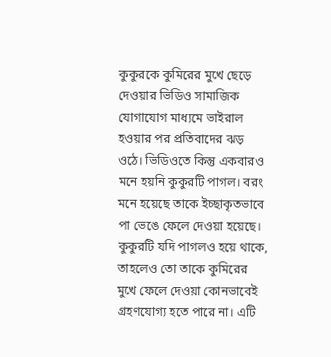কুকুরকে কুমিরের মুখে ছেড়ে দেওয়ার ভিডিও সামাজিক যোগাযোগ মাধ্যমে ভাইরাল হওয়ার পর প্রতিবাদের ঝড় ওঠে। ভিডিওতে কিন্তু একবারও মনে হয়নি কুকুরটি পাগল। বরং মনে হয়েছে তাকে ইচ্ছাকৃতভাবে পা ভেঙে ফেলে দেওয়া হয়েছে। কুকুরটি যদি পাগলও হয়ে থাকে, তাহলেও তো তাকে কুমিরের মুখে ফেলে দেওয়া কোনভাবেই গ্রহণযোগ্য হতে পারে না। এটি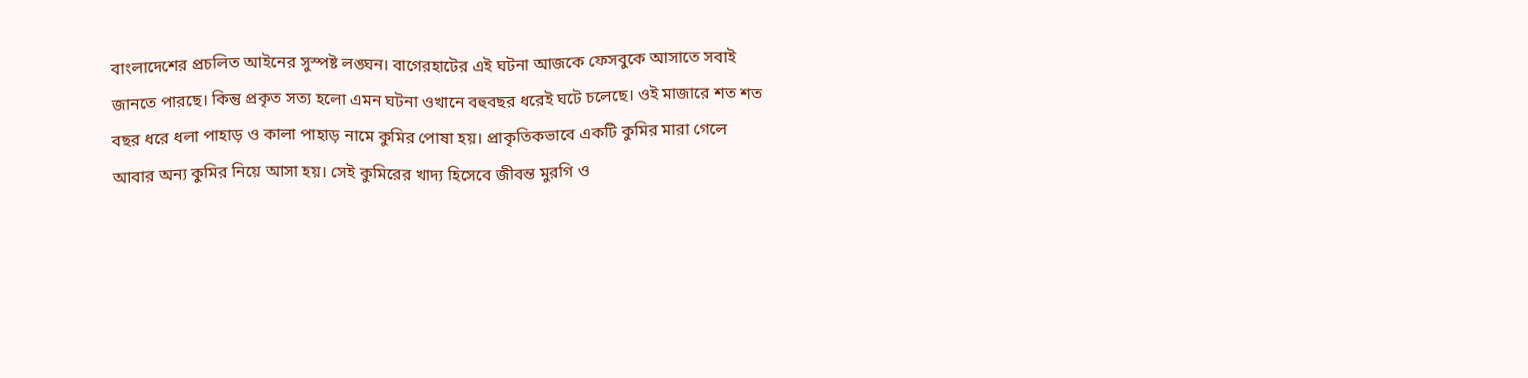বাংলাদেশের প্রচলিত আইনের সুস্পষ্ট লঙ্ঘন। বাগেরহাটের এই ঘটনা আজকে ফেসবুকে আসাতে সবাই জানতে পারছে। কিন্তু প্রকৃত সত্য হলো এমন ঘটনা ওখানে বহুবছর ধরেই ঘটে চলেছে। ওই মাজারে শত শত বছর ধরে ধলা পাহাড় ও কালা পাহাড় নামে কুমির পোষা হয়। প্রাকৃতিকভাবে একটি কুমির মারা গেলে আবার অন্য কুমির নিয়ে আসা হয়। সেই কুমিরের খাদ্য হিসেবে জীবন্ত মুরগি ও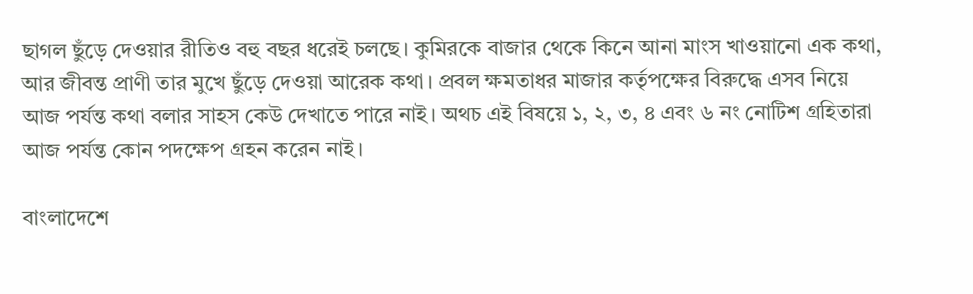ছাগল ছুঁড়ে দেওয়ার রীতিও বহু বছর ধরেই চলছে। কুমিরকে বাজার থেকে কিনে আনা মাংস খাওয়ানো এক কথা, আর জীবন্ত প্রাণী তার মুখে ছুঁড়ে দেওয়া আরেক কথা। প্রবল ক্ষমতাধর মাজার কর্তৃপক্ষের বিরুদ্ধে এসব নিয়ে আজ পর্যন্ত কথা বলার সাহস কেউ দেখাতে পারে নাই। অথচ এই বিষয়ে ১, ২, ৩, ৪ এবং ৬ নং নোটিশ গ্রহিতারা আজ পর্যন্ত কোন পদক্ষেপ গ্রহন করেন নাই।

বাংলাদেশে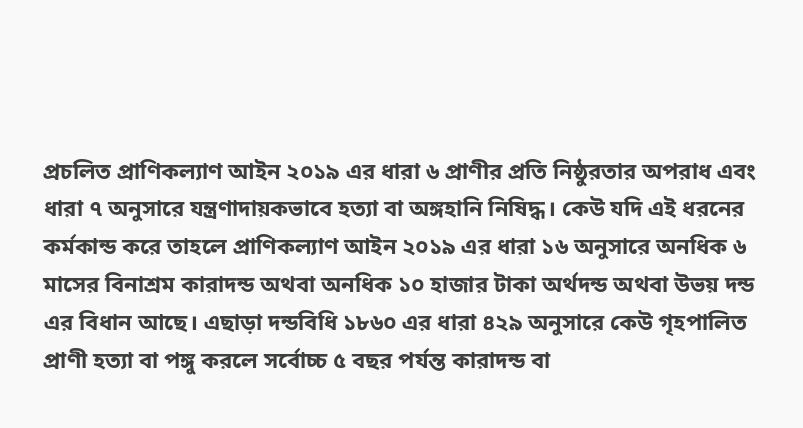প্রচলিত প্রাণিকল্যাণ আইন ২০১৯ এর ধারা ৬ প্রাণীর প্রতি নিষ্ঠুরতার অপরাধ এবং ধারা ৭ অনুসারে যন্ত্রণাদায়কভাবে হত্যা বা অঙ্গহানি নিষিদ্ধ। কেউ যদি এই ধরনের কর্মকান্ড করে তাহলে প্রাণিকল্যাণ আইন ২০১৯ এর ধারা ১৬ অনুসারে অনধিক ৬ মাসের বিনাশ্রম কারাদন্ড অথবা অনধিক ১০ হাজার টাকা অর্থদন্ড অথবা উভয় দন্ড এর বিধান আছে। এছাড়া দন্ডবিধি ১৮৬০ এর ধারা ৪২৯ অনুসারে কেউ গৃহপালিত প্রাণী হত্যা বা পঙ্গু করলে সর্বোচ্চ ৫ বছর পর্যন্ত কারাদন্ড বা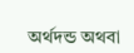অর্থদন্ড অথবা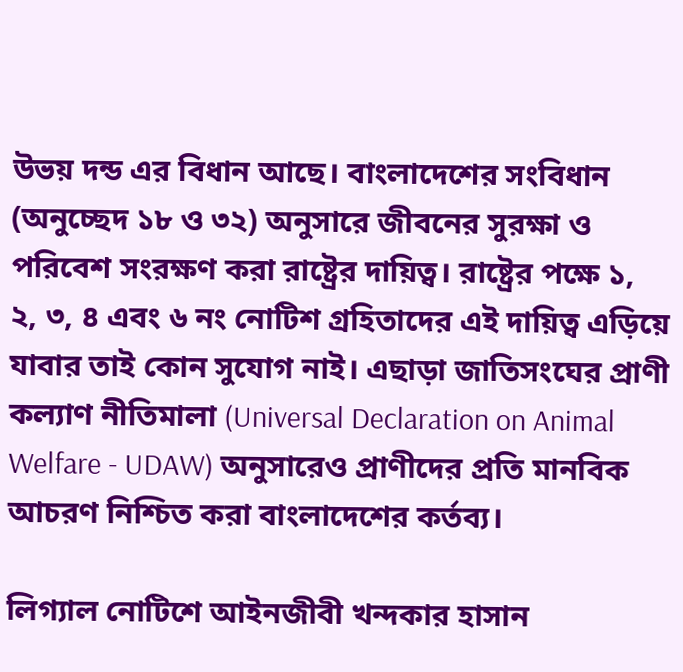উভয় দন্ড এর বিধান আছে। বাংলাদেশের সংবিধান (অনুচ্ছেদ ১৮ ও ৩২) অনুসারে জীবনের সুরক্ষা ও পরিবেশ সংরক্ষণ করা রাষ্ট্রের দায়িত্ব। রাষ্ট্রের পক্ষে ১, ২, ৩, ৪ এবং ৬ নং নোটিশ গ্রহিতাদের এই দায়িত্ব এড়িয়ে যাবার তাই কোন সুযোগ নাই। এছাড়া জাতিসংঘের প্রাণী কল্যাণ নীতিমালা (Universal Declaration on Animal Welfare - UDAW) অনুসারেও প্রাণীদের প্রতি মানবিক আচরণ নিশ্চিত করা বাংলাদেশের কর্তব্য।

লিগ্যাল নোটিশে আইনজীবী খন্দকার হাসান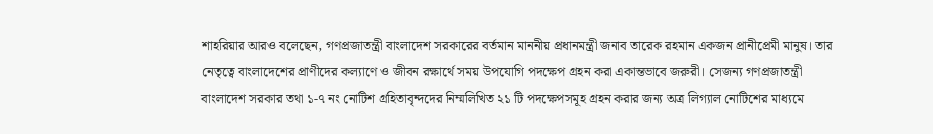শাহরিয়ার আরও বলেছেন, গণপ্রজাতন্ত্রী বাংলাদেশ সরকারের বর্তমান মাননীয় প্রধানমন্ত্রী জনাব তারেক রহমান একজন প্রানীপ্রেমী মানুষ। তার নেতৃত্বে বাংলাদেশের প্রাণীদের কল্যাণে ও জীবন রক্ষার্থে সময় উপযোগি পদক্ষেপ গ্রহন করা একান্তভাবে জরুরী। সেজন্য গণপ্রজাতন্ত্রী বাংলাদেশ সরকার তথা ১-৭ নং নোটিশ গ্রহিতাবৃন্দদের নিম্মলিখিত ২১ টি পদক্ষেপসমূহ গ্রহন করার জন্য অত্র লিগ্যাল নোটিশের মাধ্যমে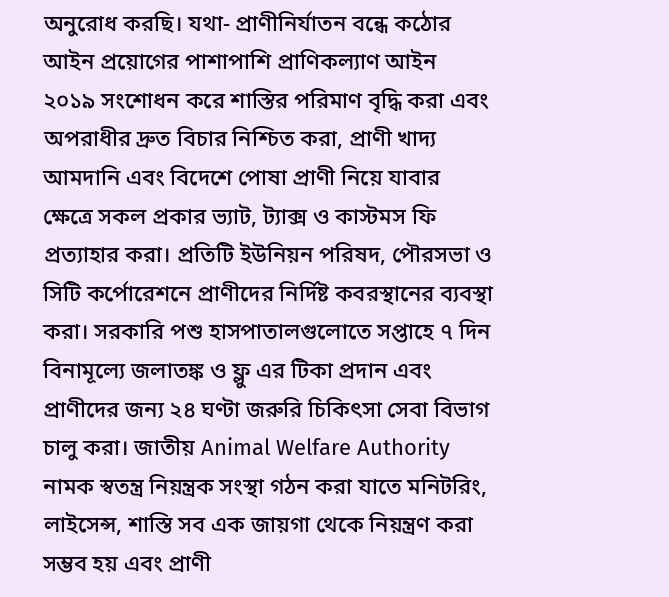অনুরোধ করছি। যথা- প্রাণীনির্যাতন বন্ধে কঠোর আইন প্রয়োগের পাশাপাশি প্রাণিকল্যাণ আইন ২০১৯ সংশোধন করে শাস্তির পরিমাণ বৃদ্ধি করা এবং অপরাধীর দ্রুত বিচার নিশ্চিত করা, প্রাণী খাদ্য আমদানি এবং বিদেশে পোষা প্রাণী নিয়ে যাবার ক্ষেত্রে সকল প্রকার ভ্যাট, ট্যাক্স ও কাস্টমস ফি প্রত্যাহার করা। প্রতিটি ইউনিয়ন পরিষদ, পৌরসভা ও সিটি কর্পোরেশনে প্রাণীদের নির্দিষ্ট কবরস্থানের ব্যবস্থা করা। সরকারি পশু হাসপাতালগুলোতে সপ্তাহে ৭ দিন বিনামূল্যে জলাতঙ্ক ও ফ্লু এর টিকা প্রদান এবং প্রাণীদের জন্য ২৪ ঘণ্টা জরুরি চিকিৎসা সেবা বিভাগ চালু করা। জাতীয় Animal Welfare Authority নামক স্বতন্ত্র নিয়ন্ত্রক সংস্থা গঠন করা যাতে মনিটরিং, লাইসেন্স, শাস্তি সব এক জায়গা থেকে নিয়ন্ত্রণ করা সম্ভব হয় এবং প্রাণী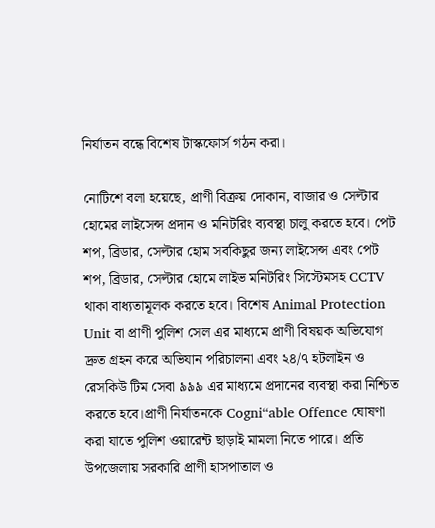নির্যাতন বন্ধে বিশেষ টাস্কফোর্স গঠন করা।

নোটিশে বলা হয়েছে, প্রাণী বিক্রয় দোকান, বাজার ও সেল্টার হোমের লাইসেন্স প্রদান ও মনিটরিং ব্যবস্থা চালু করতে হবে। পেট শপ, ব্রিডার, সেল্টার হোম সবকিছুর জন্য লাইসেন্স এবং পেট শপ, ব্রিডার, সেল্টার হোমে লাইভ মনিটরিং সিস্টেমসহ CCTV থাকা বাধ্যতামূলক করতে হবে। বিশেষ Animal Protection Unit বা প্রাণী পুলিশ সেল এর মাধ্যমে প্রাণী বিষয়ক অভিযোগ দ্রুত গ্রহন করে অভিযান পরিচালনা এবং ২৪/৭ হটলাইন ও রেসকিউ টিম সেবা ৯৯৯ এর মাধ্যমে প্রদানের ব্যবস্থা করা নিশ্চিত করতে হবে।প্রাণী নির্যাতনকে Cogni“able Offence ঘোষণা করা যাতে পুলিশ ওয়ারেন্ট ছাড়াই মামলা নিতে পারে। প্রতি উপজেলায় সরকারি প্রাণী হাসপাতাল ও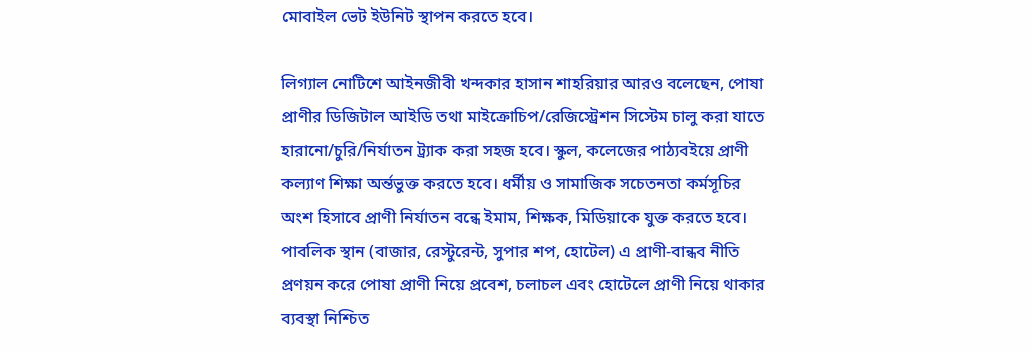মোবাইল ভেট ইউনিট স্থাপন করতে হবে।

লিগ্যাল নোটিশে আইনজীবী খন্দকার হাসান শাহরিয়ার আরও বলেছেন, পোষা প্রাণীর ডিজিটাল আইডি তথা মাইক্রোচিপ/রেজিস্ট্রেশন সিস্টেম চালু করা যাতে হারানো/চুরি/নির্যাতন ট্র্যাক করা সহজ হবে। স্কুল, কলেজের পাঠ্যবইয়ে প্রাণী কল্যাণ শিক্ষা অর্ন্তভুক্ত করতে হবে। ধর্মীয় ও সামাজিক সচেতনতা কর্মসূচির অংশ হিসাবে প্রাণী নির্যাতন বন্ধে ইমাম, শিক্ষক, মিডিয়াকে যুক্ত করতে হবে। পাবলিক স্থান (বাজার, রেস্টুরেন্ট, সুপার শপ, হোটেল) এ প্রাণী-বান্ধব নীতি প্রণয়ন করে পোষা প্রাণী নিয়ে প্রবেশ, চলাচল এবং হোটেলে প্রাণী নিয়ে থাকার ব্যবস্থা নিশ্চিত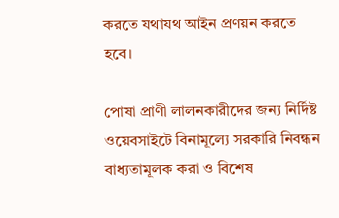করতে যথাযথ আইন প্রণয়ন করতে হবে।

পোষা প্রাণী লালনকারীদের জন্য নির্দিষ্ট ওয়েবসাইটে বিনামূল্যে সরকারি নিবন্ধন বাধ্যতামূলক করা ও বিশেষ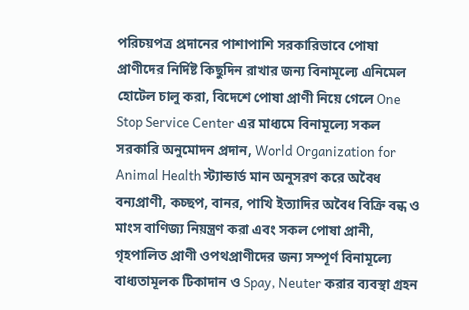পরিচয়পত্র প্রদানের পাশাপাশি সরকারিভাবে পোষা প্রাণীদের নির্দিষ্ট কিছুদিন রাখার জন্য বিনামূল্যে এনিমেল হোটেল চালু করা, বিদেশে পোষা প্রাণী নিয়ে গেলে One Stop Service Center এর মাধ্যমে বিনামূল্যে সকল সরকারি অনুমোদন প্রদান, World Organization for Animal Health স্ট্যান্ডার্ড মান অনুসরণ করে অবৈধ বন্যপ্রাণী, কচ্ছপ, বানর, পাখি ইত্যাদির অবৈধ বিক্রি বন্ধ ও মাংস বাণিজ্য নিয়ন্ত্রণ করা এবং সকল পোষা প্রানী, গৃহপালিত প্রাণী ওপথপ্রাণীদের জন্য সম্পূর্ণ বিনামূল্যে বাধ্যতামূলক টিকাদান ও Spay, Neuter করার ব্যবস্থা গ্রহন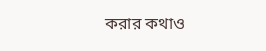করার কথাও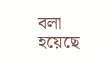বলা হয়েছে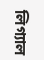লিগ্যাল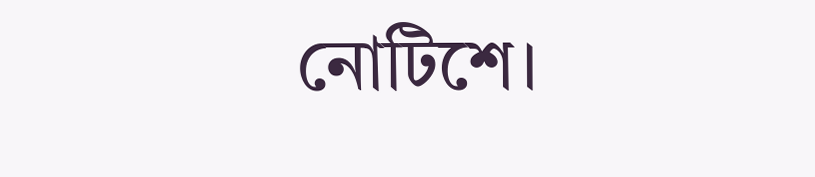নোটিশে।